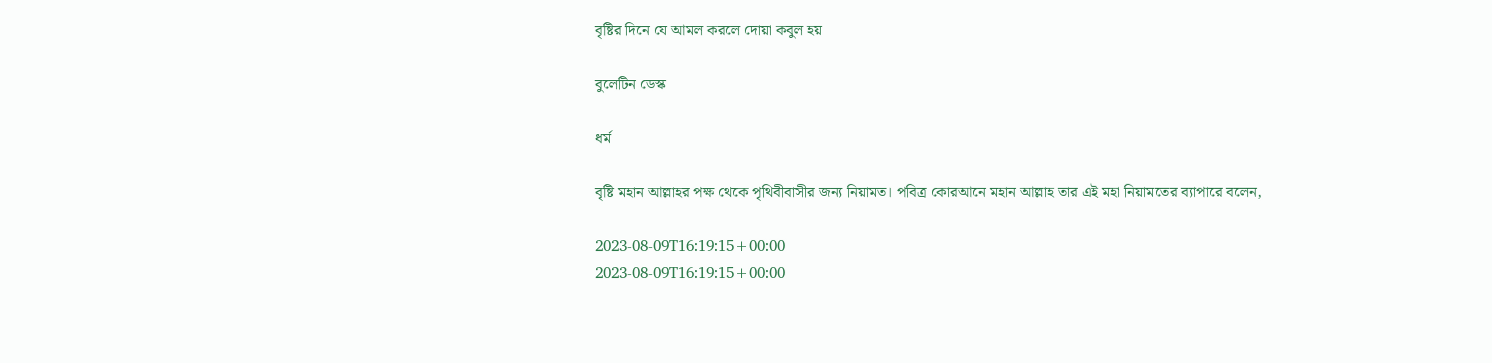বৃষ্টির দিনে যে আমল করলে দোয়া কবুল হয়

বুলেটিন ডেস্ক

ধর্ম

বৃষ্টি মহান আল্লাহর পক্ষ থেকে পৃথিবীবাসীর জন্য নিয়ামত। পবিত্র কোরআনে মহান আল্লাহ তার এই মহা নিয়ামতের ব্যাপারে বলেন,

2023-08-09T16:19:15+00:00
2023-08-09T16:19:15+00:00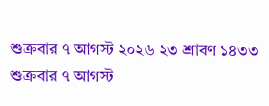শুক্রবার ৭ আগস্ট ২০২৬ ২৩ শ্রাবণ ১৪৩৩
শুক্রবার ৭ আগস্ট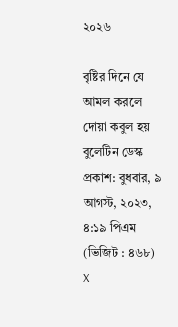২০২৬

বৃষ্টির দিনে যে আমল করলে দোয়া কবুল হয়
বুলেটিন ডেস্ক
প্রকাশ: বুধবার, ৯ আগস্ট, ২০২৩, ৪:১৯ পিএম   (ভিজিট : ৪৬৮)
X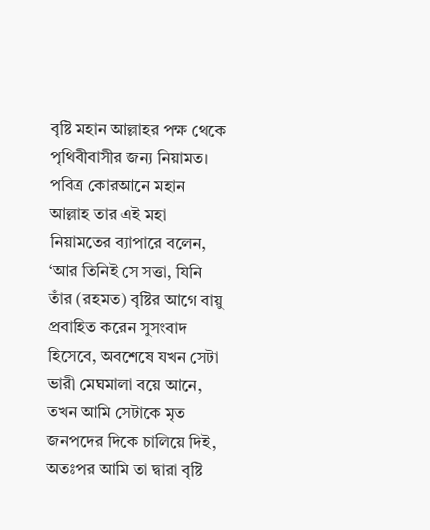বৃষ্টি মহান আল্লাহর পক্ষ থেকে পৃথিবীবাসীর জন্য নিয়ামত। পবিত্র কোরআনে মহান আল্লাহ তার এই মহা নিয়ামতের ব্যাপারে বলেন, ‘আর তিনিই সে সত্তা, যিনি তাঁর (রহমত) বৃষ্টির আগে বায়ু প্রবাহিত করেন সুসংবাদ হিসেবে, অবশেষে যখন সেটা ভারী মেঘমালা বয়ে আনে, তখন আমি সেটাকে মৃত জনপদের দিকে চালিয়ে দিই, অতঃপর আমি তা দ্বারা বৃষ্টি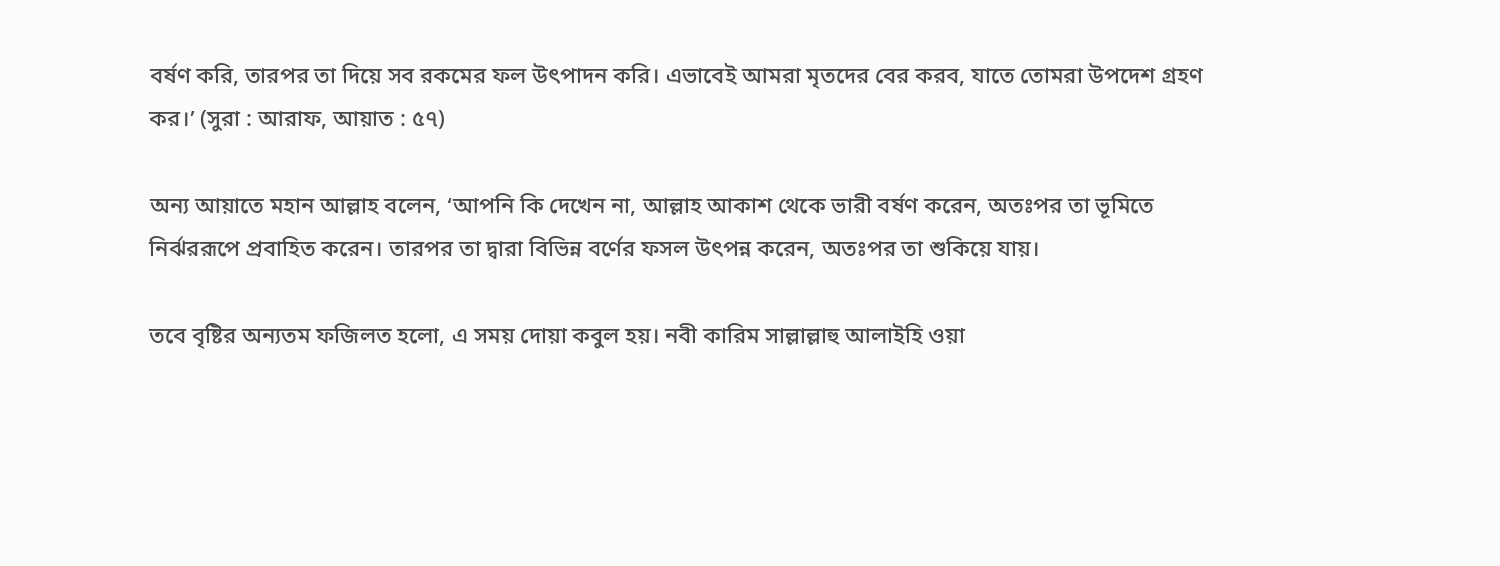বর্ষণ করি, তারপর তা দিয়ে সব রকমের ফল উৎপাদন করি। এভাবেই আমরা মৃতদের বের করব, যাতে তোমরা উপদেশ গ্রহণ কর।’ (সুরা : আরাফ, আয়াত : ৫৭)

অন্য আয়াতে মহান আল্লাহ বলেন, ‘আপনি কি দেখেন না, আল্লাহ আকাশ থেকে ভারী বর্ষণ করেন, অতঃপর তা ভূমিতে নির্ঝররূপে প্রবাহিত করেন। তারপর তা দ্বারা বিভিন্ন বর্ণের ফসল উৎপন্ন করেন, অতঃপর তা শুকিয়ে যায়।

তবে বৃষ্টির অন্যতম ফজিলত হলো, এ সময় দোয়া কবুল হয়। নবী কারিম সাল্লাল্লাহু আলাইহি ওয়া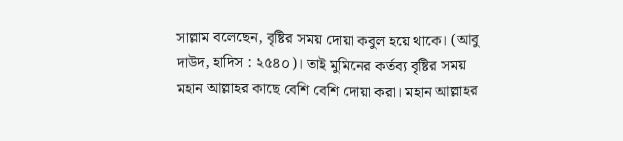সাল্লাম বলেছেন, বৃষ্টির সময় দোয়া কবুল হয়ে থাকে। (আবু দাউদ, হাদিস : ২৫৪০)। তাই মুমিনের কর্তব্য বৃষ্টির সময় মহান আল্লাহর কাছে বেশি বেশি দোয়া করা। মহান আল্লাহর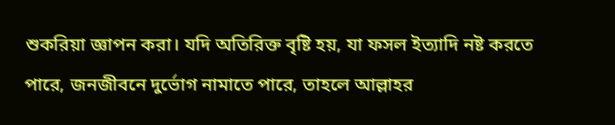শুকরিয়া জ্ঞাপন করা। যদি অতিরিক্ত বৃষ্টি হয়, যা ফসল ইত্যাদি নষ্ট করতে পারে, জনজীবনে দুর্ভোগ নামাতে পারে, তাহলে আল্লাহর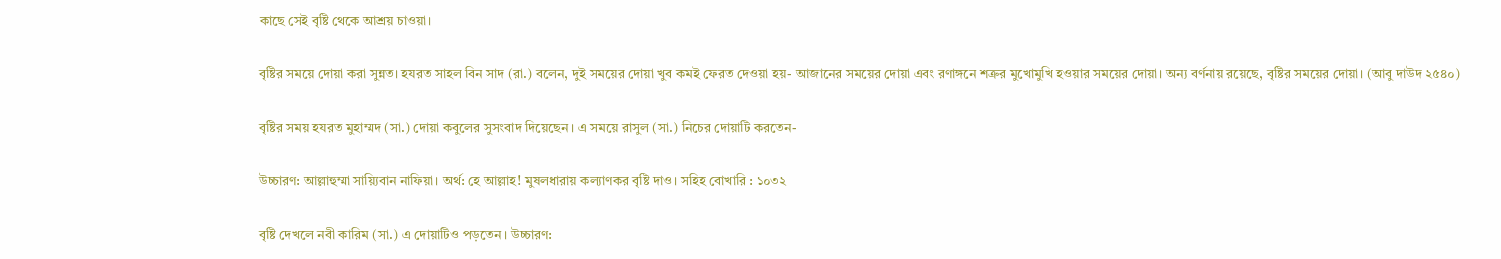কাছে সেই বৃষ্টি থেকে আশ্রয় চাওয়া।

বৃষ্টির সময়ে দোয়া করা সুন্নত। হযরত সাহল বিন সাদ (রা.) বলেন, দুই সময়ের দোয়া খুব কমই ফেরত দেওয়া হয়- আজানের সময়ের দোয়া এবং রণাঙ্গনে শত্রুর মুখোমুখি হওয়ার সময়ের দোয়া। অন্য বর্ণনায় রয়েছে, বৃষ্টির সময়ের দোয়া। (আবু দাউদ ২৫৪০)

বৃষ্টির সময় হযরত মুহাম্মদ (সা.) দোয়া কবুলের সুসংবাদ দিয়েছেন। এ সময়ে রাসুল (সা.) নিচের দোয়াটি করতেন-

উচ্চারণ: আল্লাহুম্মা সায়্যিবান নাফিয়া। অর্থ: হে আল্লাহ! মুষলধারায় কল্যাণকর বৃষ্টি দাও। সহিহ বোখারি : ১০৩২

বৃষ্টি দেখলে নবী কারিম (সা.) এ দোয়াটিও পড়তেন। উচ্চারণ: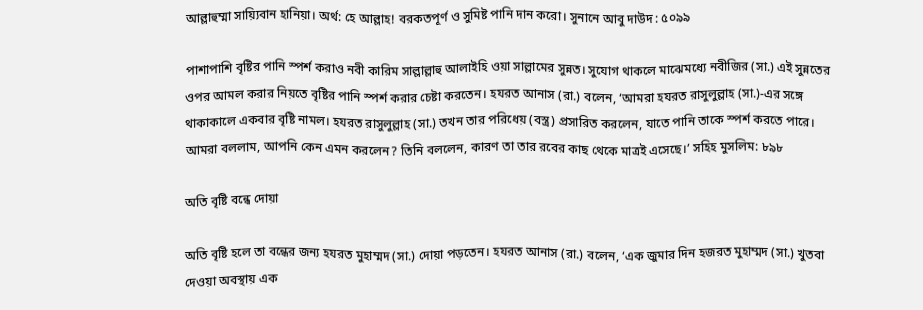আল্লাহুম্মা সায়্যিবান হানিয়া। অর্থ: হে আল্লাহ! বরকতপূর্ণ ও সুমিষ্ট পানি দান করো। সুনানে আবু দাউদ : ৫০৯৯

পাশাপাশি বৃষ্টির পানি স্পর্শ করাও নবী কারিম সাল্লাল্লাহু আলাইহি ওয়া সাল্লামের সুন্নত। সুযোগ থাকলে মাঝেমধ্যে নবীজির (সা.) এই সুন্নতের ওপর আমল করার নিয়তে বৃষ্টির পানি স্পর্শ করার চেষ্টা করতেন। হযরত আনাস (রা.) বলেন, ‘আমরা হযরত রাসুলুল্লাহ (সা.)-এর সঙ্গে থাকাকালে একবার বৃষ্টি নামল। হযরত রাসুলুল্লাহ (সা.) তখন তার পরিধেয় (বস্ত্র) প্রসারিত করলেন, যাতে পানি তাকে স্পর্শ করতে পারে। আমরা বললাম, আপনি কেন এমন করলেন? তিনি বললেন, কারণ তা তার রবের কাছ থেকে মাত্রই এসেছে।’ সহিহ মুসলিম: ৮৯৮

অতি বৃষ্টি বন্ধে দোয়া

অতি বৃষ্টি হলে তা বন্ধের জন্য হযরত মুহাম্মদ (সা.) দোয়া পড়তেন। হযরত আনাস (রা.) বলেন, ‘এক জুমার দিন হজরত মুহাম্মদ (সা.) খুতবা দেওয়া অবস্থায় এক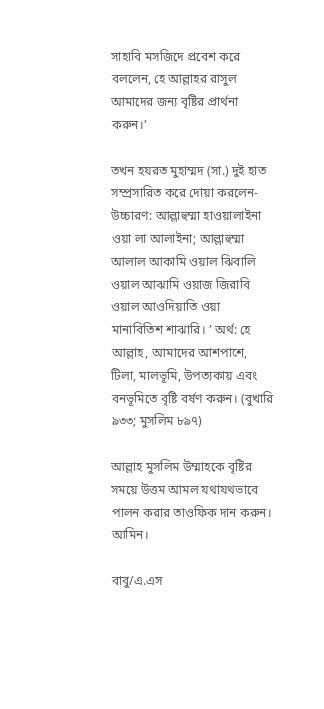সাহাবি মসজিদে প্রবেশ করে বললেন, হে আল্লাহর রাসুল আমাদের জন্য বৃষ্টির প্রার্থনা করুন।’

তখন হযরত মুহাম্মদ (সা.) দুই হাত সম্প্রসারিত করে দোয়া করলেন- উচ্চারণ: আল্লাহুম্মা হাওয়ালাইনা ওয়া লা আলাইনা; আল্লাহুম্মা আলাল আকামি ওয়াল ঝিবালি ওয়াল আঝামি ওয়াজ জিরাবি ওয়াল আওদিয়াতি ওয়া মানাবিতিশ শাঝারি। ’ অর্থ: হে আল্লাহ, আমাদের আশপাশে, টিলা, মালভূমি, উপত্যকায় এবং বনভূমিতে বৃষ্টি বর্ষণ করুন। (বুখারি ৯৩৩; মুসলিম ৮৯৭)

আল্লাহ মুসলিম উম্মাহকে বৃষ্টির সময়ে উত্তম আমল যথাযথভাবে পালন করার তাওফিক দান করুন। আমিন।

বাবু/এ.এস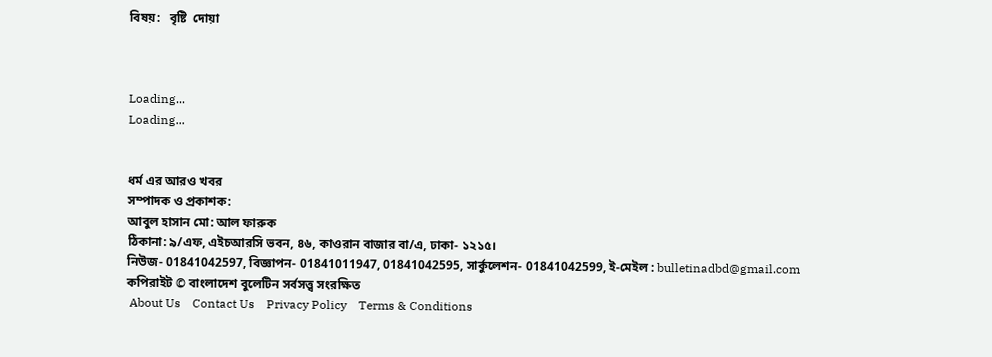বিষয়:   বৃষ্টি  দোয়া



Loading...
Loading...


ধর্ম এর আরও খবর
সম্পাদক ও প্রকাশক:
আবুল হাসান মো: আল ফারুক
ঠিকানা: ৯/এফ, এইচআরসি ভবন, ৪৬, কাওরান বাজার বা/এ, ঢাকা- ১২১৫।
নিউজ- 01841042597, বিজ্ঞাপন- 01841011947, 01841042595, সার্কুলেশন- 01841042599, ই-মেইল : bulletinadbd@gmail.com
কপিরাইট © বাংলাদেশ বুলেটিন সর্বসত্ত্ব সংরক্ষিত
 About Us    Contact Us    Privacy Policy    Terms & Conditions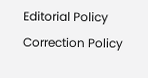Editorial Policy    Correction Policy